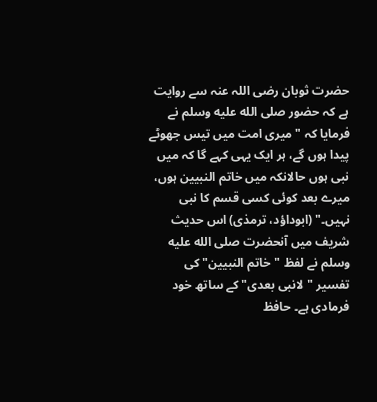حضرت ثوبان رضی اللہ عنہ سے روایت ہے کہ حضور صلى الله عليه وسلم نے فرمایا کہ "میری امت میں تیس جھوٹے پیدا ہوں گے، ہر ایک یہی کہے گا کہ میں نبی ہوں حالانکہ میں خاتم النبیین ہوں، میرے بعد کوئی کسی قسم کا نبی نہیں۔" (ابوداؤد، ترمذی) اس حدیث شریف میں آنحضرت صلى الله عليه وسلم نے لفظ "خاتم النبیین" کی تفسیر "لانبی بعدی" کے ساتھ خود فرمادی ہے۔ حافظ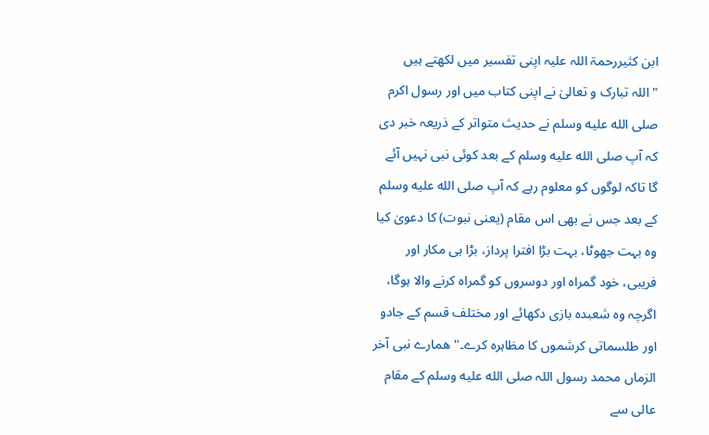ابن کثیررحمۃ اللہ علیہ اپنی تفسیر میں لکھتے ہیں "اللہ تبارک و تعالیٰ نے اپنی کتاب میں اور رسول اکرم صلى الله عليه وسلم نے حدیث متواتر کے ذریعہ خبر دی کہ آپ صلى الله عليه وسلم کے بعد کوئی نبی نہیں آئے گا تاکہ لوگوں کو معلوم رہے کہ آپ صلى الله عليه وسلم کے بعد جس نے بھی اس مقام (یعنی نبوت) کا دعویٰ کیا وہ بہت جھوٹا، بہت بڑا افترا پرداز، بڑا ہی مکار اور فریبی، خود گمراہ اور دوسروں کو گمراہ کرنے والا ہوگا، اگرچہ وہ شعبدہ بازی دکھائے اور مختلف قسم کے جادو اور طلسماتی کرشموں کا مظاہرہ کرے۔" ھمارے نبی آخر الزماں محمد رسول اللہ صلى الله عليه وسلم کے مقام عالی سے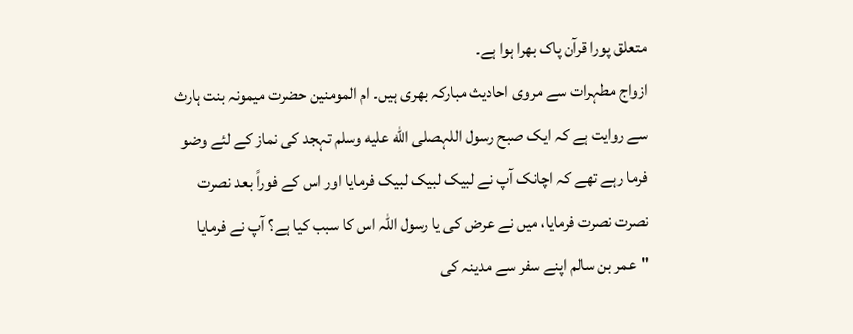متعلق پورا قرآن پاک بھرا ہوا ہے۔
ازواج مطہرات سے مروی احادیث مبارکہ بھری ہیں۔ ام المومنین حضرت میمونہ بنت ہارث سے روایت ہے کہ ایک صبح رسول اللہصلى الله عليه وسلم تہجد کی نماز کے لئے وضو فرما رہے تھے کہ اچانک آپ نے لبیک لبیک لبیک فرمایا اور اس کے فوراً بعد نصرت نصرت نصرت فرمایا، میں نے عرض کی یا رسول اللہ اس کا سبب کیا ہے؟ آپ نے فرمایا "عمر بن سالم اپنے سفر سے مدینہ کی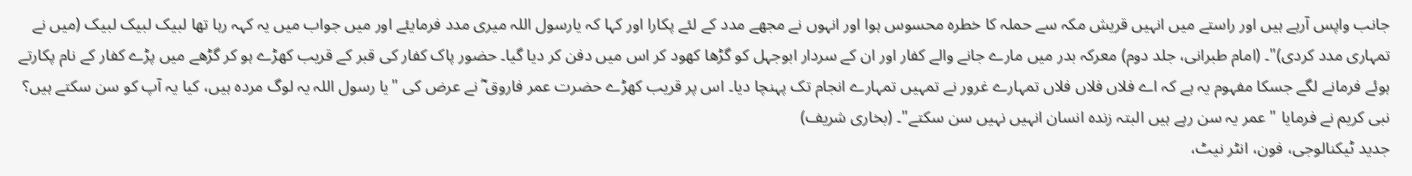جانب واپس آرہے ہیں اور راستے میں انہیں قریش مکہ سے حملہ کا خطرہ محسوس ہوا اور انہوں نے مجھے مدد کے لئے پکارا اور کہا کہ یارسول اللہ میری مدد فرمایئے اور میں جواب میں یہ کہہ رہا تھا لبیک لبیک لبیک (میں نے تمہاری مدد کردی)"۔ (امام طبرانی، جلد دوم) معرکہ بدر میں مارے جانے والے کفار اور ان کے سردار ابوجہل کو گڑھا کھود کر اس میں دفن کر دیا گیا۔ حضور پاک کفار کی قبر کے قریب کھڑے ہو کر گڑھے میں پڑے کفار کے نام پکارتے ہوئے فرمانے لگے جسکا مفہوم یہ ہے کہ اے فلاں فلاں فلاں تمہارے غرور نے تمہیں تمہارے انجام تک پہنچا دیا۔ اس پر قریب کھڑے حضرت عمر فاروق ؓ نے عرض کی "یا رسول اللہ یہ لوگ مردہ ہیں، کیا یہ آپ کو سن سکتے ہیں؟ نبی کریم نے فرمایا "عمر یہ سن رہے ہیں البتہ زندہ انسان انہیں نہیں سن سکتے"۔ (بخاری شریف)
جدید ٹیکنالوجی، فون، انٹر نیٹ،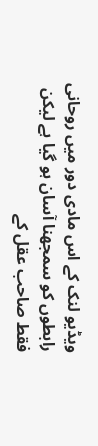ویڈیو لنک کے اس مادی دور میں روحانی رابطوں کو سمجھنا آسان ہو گیا ہے لیکن فقط صاحب عقل کے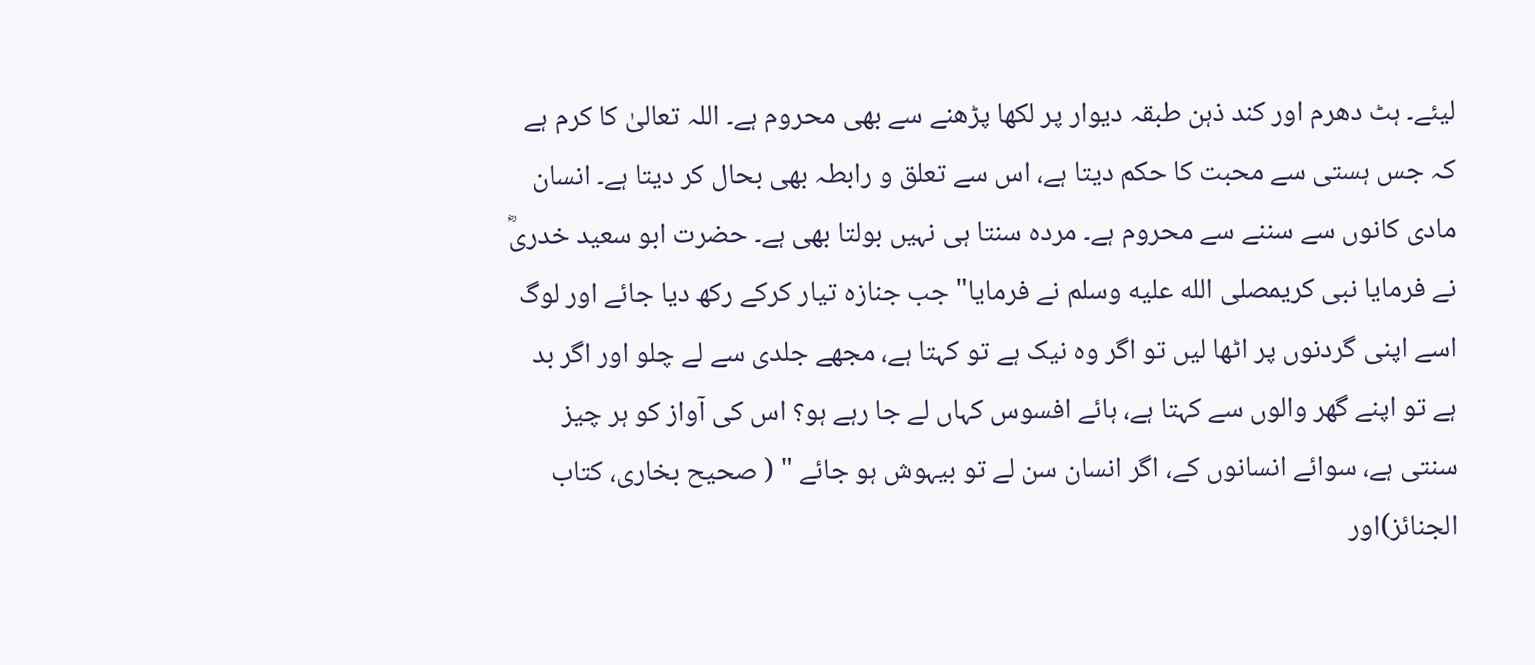لیئے۔ ہٹ دھرم اور کند ذہن طبقہ دیوار پر لکھا پڑھنے سے بھی محروم ہے۔ اللہ تعالیٰ کا کرم ہے کہ جس ہستی سے محبت کا حکم دیتا ہے، اس سے تعلق و رابطہ بھی بحال کر دیتا ہے۔ انسان مادی کانوں سے سننے سے محروم ہے۔ مردہ سنتا ہی نہیں بولتا بھی ہے۔ حضرت ابو سعید خدریؓ نے فرمایا نبی کریمصلى الله عليه وسلم نے فرمایا" جب جنازہ تیار کرکے رکھ دیا جائے اور لوگ اسے اپنی گردنوں پر اٹھا لیں تو اگر وہ نیک ہے تو کہتا ہے، مجھے جلدی سے لے چلو اور اگر بد ہے تو اپنے گھر والوں سے کہتا ہے، ہائے افسوس کہاں لے جا رہے ہو؟ اس کی آواز کو ہر چیز سنتی ہے، سوائے انسانوں کے، اگر انسان سن لے تو بیہوش ہو جائے " ( صحیح بخاری، کتاب الجنائز)اور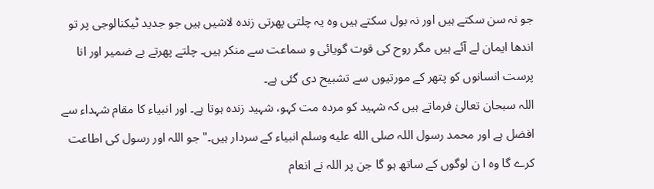جو نہ سن سکتے ہیں اور نہ بول سکتے ہیں وہ یہ چلتی پھرتی زندہ لاشیں ہیں جو جدید ٹیکنالوجی پر تو اندھا ایمان لے آئے ہیں مگر روح کی قوت گویائی و سماعت سے منکر ہیں۔ چلتے پھرتے بے ضمیر اور انا پرست انسانوں کو پتھر کے مورتیوں سے تشبیح دی گئی ہے۔
اللہ سبحان تعالیٰ فرماتے ہیں کہ شہید کو مردہ مت کہو، شہید زندہ ہوتا ہے۔ اور انبیاء کا مقام شہداء سے افضل ہے اور محمد رسول اللہ صلى الله عليه وسلم انبیاء کے سردار ہیں۔" جو اللہ اور رسول کی اطاعت کرے گا وہ ا ن لوگوں کے ساتھ ہو گا جن پر اللہ نے انعام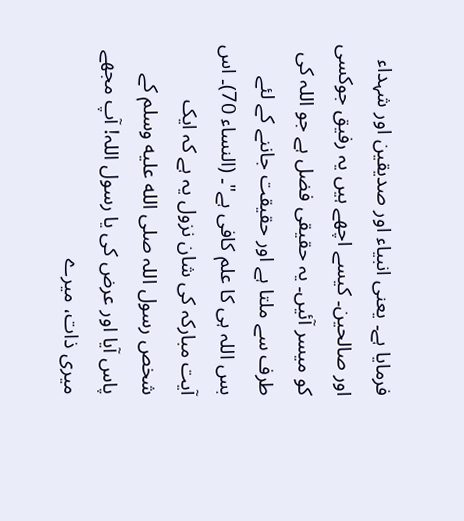فرمایا ہے۔ یعنی انبیاء اور صدیقین اور شہداء اور صالحین۔ کیسے اچھے ہیں یہ رفیق جوکسی کو میسر آئیں۔ یہ حقیقی فضل ہے جو اللہ کی طرف سے ملتا ہے اور حقیقت جاننے کے لئے بس اللہ ہی کا علم کافی ہے"۔ (النساء 70)۔ اس آیت مبارکہ کی شان نزول یہ ہے کہ ایک شخص رسول اللہ صلى الله عليه وسلم کے پاس آیا اور عرض کی یا رسول اللہ! آپ مجھے میری ذات، میرے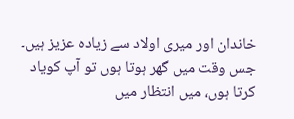خاندان اور میری اولاد سے زیادہ عزیز ہیں۔ جس وقت میں گھر ہوتا ہوں تو آپ کویاد کرتا ہوں، میں انتظار میں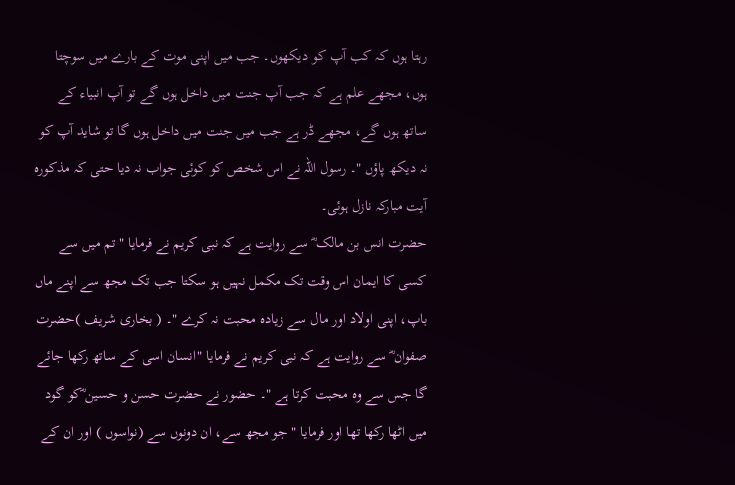رہتا ہوں کہ کب آپ کو دیکھوں۔ جب میں اپنی موت کے بارے میں سوچتا ہوں، مجھے علم ہے کہ جب آپ جنت میں داخل ہوں گے تو آپ انبیاء کے ساتھ ہوں گے، مجھے ڈر ہے جب میں جنت میں داخل ہوں گا تو شاید آپ کو نہ دیکھ پاؤں "۔ رسول اللہ نے اس شخص کو کوئی جواب نہ دیا حتی کہ مذکورہ آیت مبارکہ نازل ہوئی۔
حضرت انس بن مالک ؓ سے روایت ہے کہ نبی کریم نے فرمایا " تم میں سے کسی کا ایمان اس وقت تک مکمل نہیں ہو سکتا جب تک مجھ سے اپنے ماں باپ، اپنی اولاد اور مال سے زیادہ محبت نہ کرے "۔ ( بخاری شریف )حضرت صفوان ؓ سے روایت ہے کہ نبی کریم نے فرمایا "انسان اسی کے ساتھ رکھا جائے گا جس سے وہ محبت کرتا ہے "۔ حضور نے حضرت حسن و حسین ؓکو گود میں اٹھا رکھا تھا اور فرمایا " جو مجھ سے، ان دونوں سے (نواسوں ) اور ان کے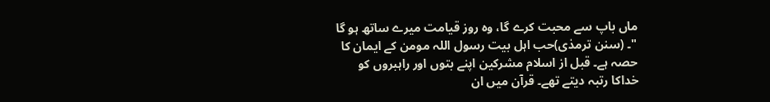ماں باپ سے محبت کرے گا، وہ روز قیامت میرے ساتھ ہو گا "۔ (سنن ترمذی)حب اہل بیت رسول اللہ مومن کے ایمان کا حصہ ہے۔ قبل از اسلام مشرکین اپنے بتوں اور راہبروں کو خداکا رتبہ دیتے تھے۔ قرآن میں ان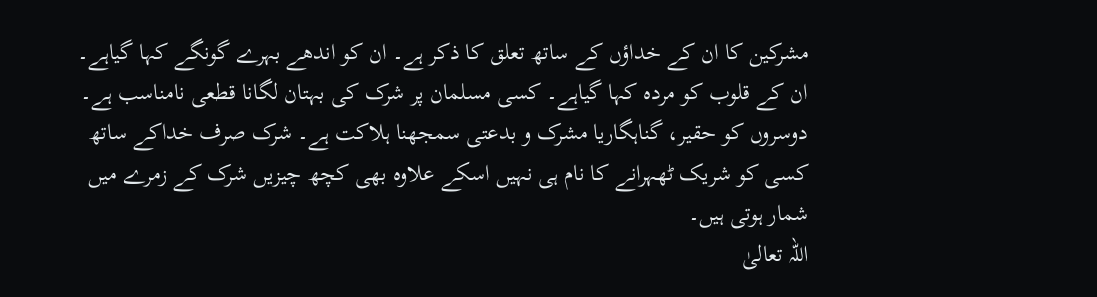مشرکین کا ان کے خداؤں کے ساتھ تعلق کا ذکر ہے۔ ان کو اندھے بہرے گونگے کہا گیاہے۔ ان کے قلوب کو مردہ کہا گیاہے۔ کسی مسلمان پر شرک کی بہتان لگانا قطعی نامناسب ہے۔ دوسروں کو حقیر، گناہگاریا مشرک و بدعتی سمجھنا ہلاکت ہے۔ شرک صرف خداکے ساتھ کسی کو شریک ٹھہرانے کا نام ہی نہیں اسکے علاوہ بھی کچھ چیزیں شرک کے زمرے میں شمار ہوتی ہیں۔
اللہ تعالیٰ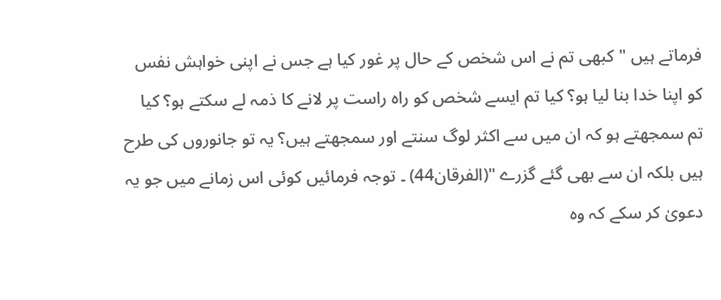فرماتے ہیں "کبھی تم نے اس شخص کے حال پر غور کیا ہے جس نے اپنی خواہش نفس کو اپنا خدا بنا لیا ہو؟ کیا تم ایسے شخص کو راہ راست پر لانے کا ذمہ لے سکتے ہو؟ کیا تم سمجھتے ہو کہ ان میں سے اکثر لوگ سنتے اور سمجھتے ہیں؟ یہ تو جانوروں کی طرح ہیں بلکہ ان سے بھی گئے گزرے "(الفرقان44) ۔ توجہ فرمائیں کوئی اس زمانے میں جو یہ دعویٰ کر سکے کہ وہ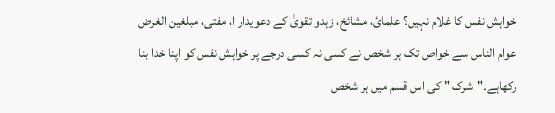خواہش نفس کا غلام نہیں؟ علمائ، مشائخ، زہدو تقویٰ کے دعویدار ا، مفتی، مبلغین الغرض عوام الناس سے خواص تک ہر شخص نے کسی نہ کسی درجے پر خواہش نفس کو اپنا خدا بنا رکھاہے۔"شرک " کی اس قسم میں ہر شخص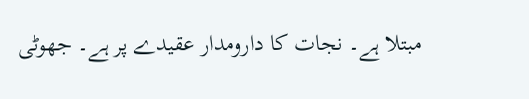مبتلا ہے۔ نجات کا دارومدار عقیدے پر ہے۔ جھوٹی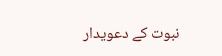نبوت کے دعویدار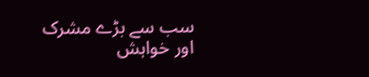سب سے بڑے مشرک اور خواہش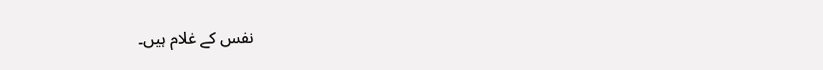نفس کے غلام ہیں۔